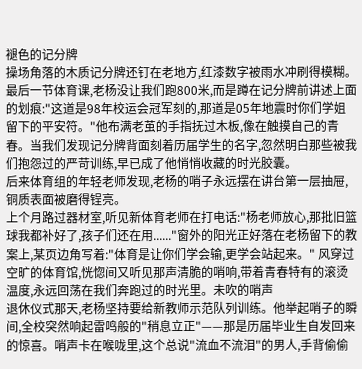褪色的记分牌
操场角落的木质记分牌还钉在老地方,红漆数字被雨水冲刷得模糊。最后一节体育课,老杨没让我们跑800米,而是蹲在记分牌前讲述上面的划痕:"这道是98年校运会冠军刻的,那道是05年地震时你们学姐留下的平安符。"他布满老茧的手指抚过木板,像在触摸自己的青春。当我们发现记分牌背面刻着历届学生的名字,忽然明白那些被我们抱怨过的严苛训练,早已成了他悄悄收藏的时光胶囊。
后来体育组的年轻老师发现,老杨的哨子永远摆在讲台第一层抽屉,铜质表面被磨得锃亮。
上个月路过器材室,听见新体育老师在打电话:"杨老师放心,那批旧篮球我都补好了,孩子们还在用......"窗外的阳光正好落在老杨留下的教案上,某页边角写着:"体育是让你们学会输,更学会站起来。" 风穿过空旷的体育馆,恍惚间又听见那声清脆的哨响,带着青春特有的滚烫温度,永远回荡在我们奔跑过的时光里。未吹的哨声
退休仪式那天,老杨坚持要给新教师示范队列训练。他举起哨子的瞬间,全校突然响起雷鸣般的"稍息立正"——那是历届毕业生自发回来的惊喜。哨声卡在喉咙里,这个总说"流血不流泪"的男人,手背偷偷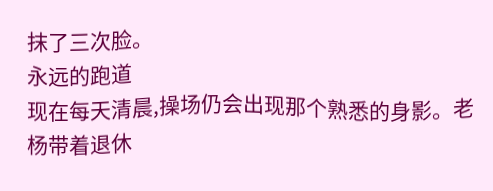抹了三次脸。
永远的跑道
现在每天清晨,操场仍会出现那个熟悉的身影。老杨带着退休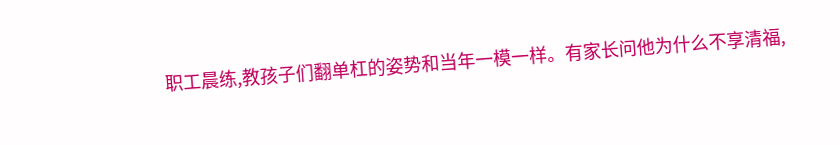职工晨练,教孩子们翻单杠的姿势和当年一模一样。有家长问他为什么不享清福,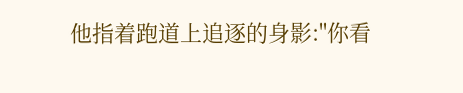他指着跑道上追逐的身影:"你看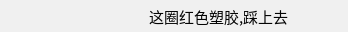这圈红色塑胶,踩上去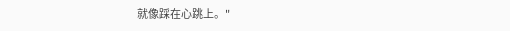就像踩在心跳上。"